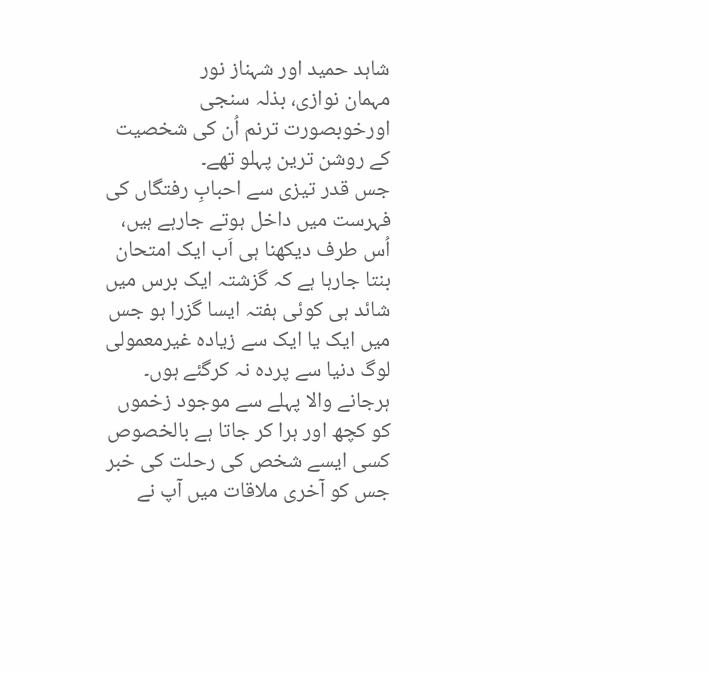شاہد حمید اور شہناز نور
مہمان نوازی، بذلہ سنجی اورخوبصورت ترنم اُن کی شخصیت کے روشن ترین پہلو تھے۔
جس قدر تیزی سے احبابِ رفتگاں کی فہرست میں داخل ہوتے جارہے ہیں، اُس طرف دیکھنا ہی اَب ایک امتحان بنتا جارہا ہے کہ گزشتہ ایک برس میں شائد ہی کوئی ہفتہ ایسا گزرا ہو جس میں ایک یا ایک سے زیادہ غیرمعمولی لوگ دنیا سے پردہ نہ کرگئے ہوں۔
ہرجانے والا پہلے سے موجود زخموں کو کچھ اور ہرا کر جاتا ہے بالخصوص کسی ایسے شخص کی رحلت کی خبر جس کو آخری ملاقات میں آپ نے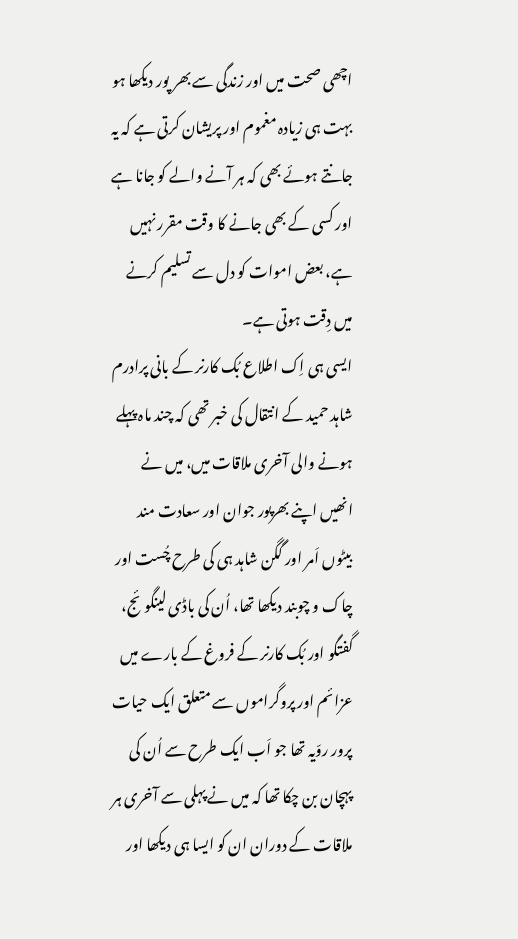اچھی صحت میں اور زندگی سے بھر پور دیکھا ہو بہت ہی زیادہ مغموم اور پریشان کرتی ہے کہ یہ جانتے ہوئے بھی کہ ہر آنے والے کو جانا ہے اور کسی کے بھی جانے کا وقت مقرر نہیں ہے، بعض اموات کو دل سے تسلیم کرنے میں دِقت ہوتی ہے۔
ایسی ہی اِک اطلاع بُک کارنر کے بانی پرادرم شاہد حمید کے انتقال کی خبر تھی کہ چند ماہ پہلے ہونے والی آخری ملاقات میں، میں نے انھیں اپنے بھرپور جوان اور سعادت مند بیٹوں اَمر اور گگن شاہد ہی کی طرح چُست اور چاک و چوبند دیکھا تھا، اُن کی باڈی لینگوئج، گفتگو اور بُک کارنر کے فروغ کے بارے میں عزائم اور پروگراموں سے متعلق ایک حیات پرور روّیہ تھا جو اَب ایک طرح سے اُن کی پہچان بن چکا تھا کہ میں نے پہلی سے آخری ہر ملاقات کے دوران ان کو ایسا ہی دیکھا اور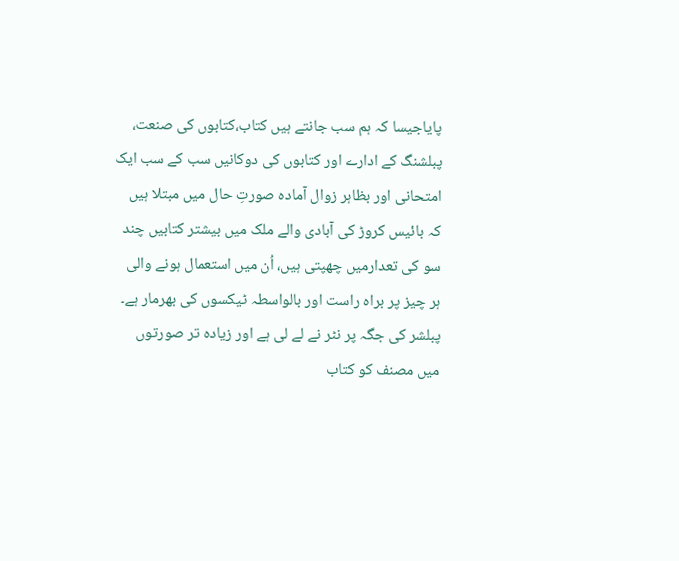پایاجیسا کہ ہم سب جانتے ہیں کتاب،کتابوں کی صنعت، پبلشنگ کے ادارے اور کتابوں کی دوکانیں سب کے سب ایک امتحانی اور بظاہر زوال آمادہ صورتِ حال میں مبتلا ہیں کہ بائیس کروڑ کی آبادی والے ملک میں بیشتر کتابیں چند سو کی تعدارمیں چھپتی ہیں، اُن میں استعمال ہونے والی ہر چیز پر براہ راست اور بالواسطہ ٹیکسوں کی بھرمار ہے۔
پبلشر کی جگہ پر نٹر نے لے لی ہے اور زیادہ تر صورتوں میں مصنف کو کتاب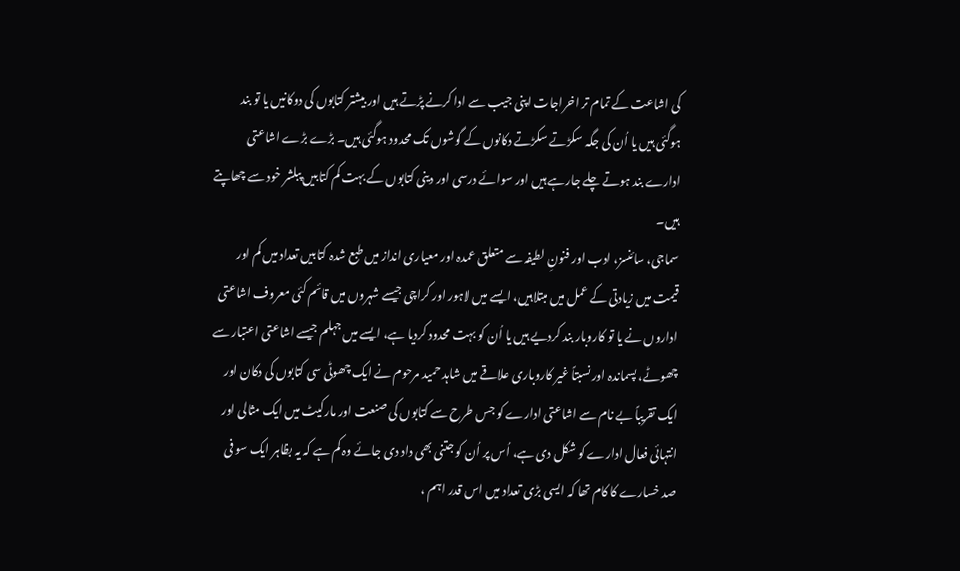کی اشاعت کے تمام تر اخراجات اپنی جیب سے ادا کرنے پڑتے ہیں اور بیشتر کتابوں کی دوکانیں یا تو بند ہوگئی ہیں یا اُن کی جگہ سکڑتے سکڑتے دکانوں کے گوشوں تک محدود ہوگئی ہیں۔ بڑے بڑے اشاعتی ادارے بند ہوتے چلے جارہے ہیں اور سوائے درسی اور دینی کتابوں کے بہت کم کتابیں پبلشر خود سے چھاپتے ہیں۔
سماجی، سائنسز، ادب اور فنونِ لطیفہ سے متعلق عمدہ اور معیاری انداز میں طبع شدہ کتابیں تعداد میں کم اور قیمت میں زیادتی کے عمل میں مبتلاہیں، ایسے میں لاہور اور کراچی جیسے شہروں میں قائم کئی معروف اشاعتی اداروں نے یا تو کاروبار بند کردیے ہیں یا اُن کو بہت محدود کردیا ہے، ایسے میں جہلم جیسے اشاعتی اعتبار سے چھوٹے، پسماندہ اور نسبتاً غیر کاروباری علاقے میں شاہد حمید مرحوم نے ایک چھوٹی سی کتابوں کی دکان اور ایک تقریباً بے نام سے اشاعتی ادارے کو جس طرح سے کتابوں کی صنعت اور مارکیٹ میں ایک مثالی اور انتہائی فعال ادارے کو شکل دی ہے، اُس پر اُن کو جتنی بھی داد دی جائے وہ کم ہے کہ یہ بظاہر ایک سو فی صد خسارے کا کام تھا کہ ایسی بڑی تعداد میں اس قدر اہم ،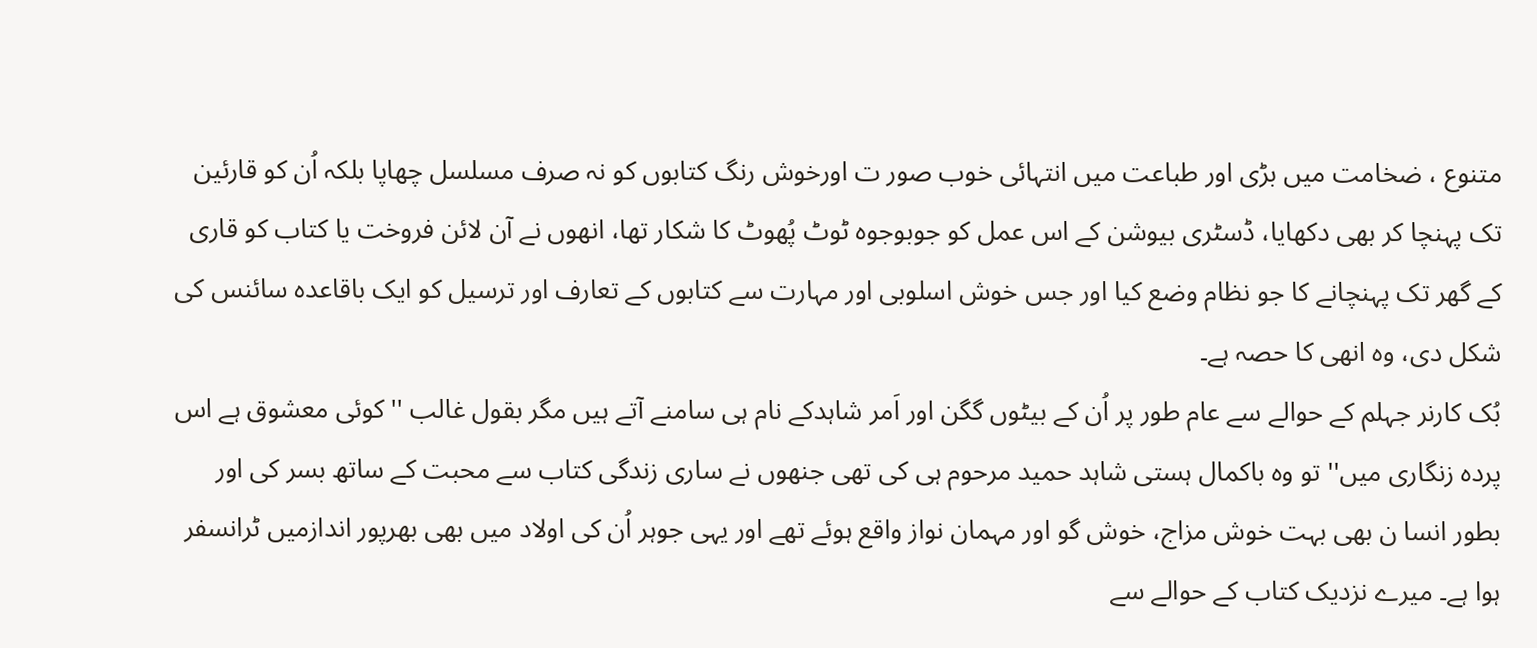متنوع ، ضخامت میں بڑی اور طباعت میں انتہائی خوب صور ت اورخوش رنگ کتابوں کو نہ صرف مسلسل چھاپا بلکہ اُن کو قارئین تک پہنچا کر بھی دکھایا، ڈسٹری بیوشن کے اس عمل کو جوبوجوہ ٹوٹ پُھوٹ کا شکار تھا، انھوں نے آن لائن فروخت یا کتاب کو قاری کے گھر تک پہنچانے کا جو نظام وضع کیا اور جس خوش اسلوبی اور مہارت سے کتابوں کے تعارف اور ترسیل کو ایک باقاعدہ سائنس کی شکل دی، وہ انھی کا حصہ ہے۔
بُک کارنر جہلم کے حوالے سے عام طور پر اُن کے بیٹوں گگن اور اَمر شاہدکے نام ہی سامنے آتے ہیں مگر بقول غالب ''کوئی معشوق ہے اس پردہ زنگاری میں'' تو وہ باکمال ہستی شاہد حمید مرحوم ہی کی تھی جنھوں نے ساری زندگی کتاب سے محبت کے ساتھ بسر کی اور بطور انسا ن بھی بہت خوش مزاج، خوش گو اور مہمان نواز واقع ہوئے تھے اور یہی جوہر اُن کی اولاد میں بھی بھرپور اندازمیں ٹرانسفر ہوا ہے۔ میرے نزدیک کتاب کے حوالے سے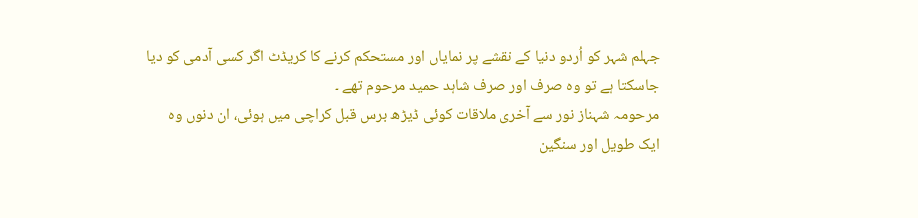جہلم شہر کو اُردو دنیا کے نقشے پر نمایاں اور مستحکم کرنے کا کریڈٹ اگر کسی آدمی کو دیا جاسکتا ہے تو وہ صرف اور صرف شاہد حمید مرحوم تھے ۔
مرحومہ شہناز نور سے آخری ملاقات کوئی ڈیڑھ برس قبل کراچی میں ہوئی، ان دنوں وہ ایک طویل اور سنگین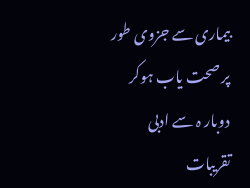بیماری سے جزوی طور پر صحت یاب ہوکر دوبار ہ سے ادبی تقریبات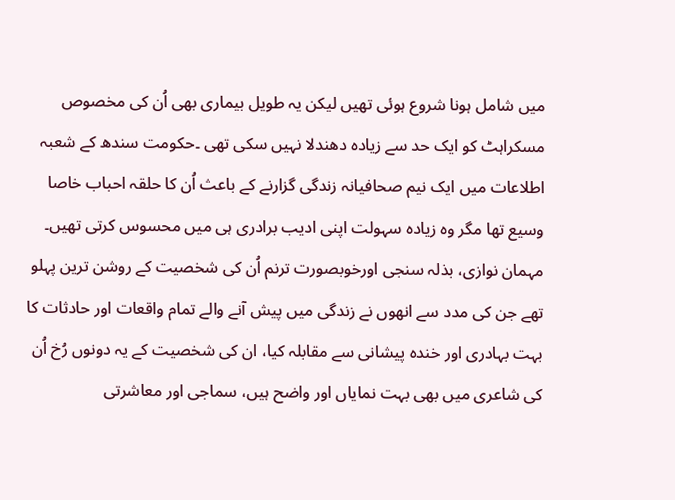میں شامل ہونا شروع ہوئی تھیں لیکن یہ طویل بیماری بھی اُن کی مخصوص مسکراہٹ کو ایک حد سے زیادہ دھندلا نہیں سکی تھی ۔حکومت سندھ کے شعبہ اطلاعات میں ایک نیم صحافیانہ زندگی گزارنے کے باعث اُن کا حلقہ احباب خاصا وسیع تھا مگر وہ زیادہ سہولت اپنی ادیب برادری ہی میں محسوس کرتی تھیں۔
مہمان نوازی، بذلہ سنجی اورخوبصورت ترنم اُن کی شخصیت کے روشن ترین پہلو تھے جن کی مدد سے انھوں نے زندگی میں پیش آنے والے تمام واقعات اور حادثات کا بہت بہادری اور خندہ پیشانی سے مقابلہ کیا، ان کی شخصیت کے یہ دونوں رُخ اُن کی شاعری میں بھی بہت نمایاں اور واضح ہیں، سماجی اور معاشرتی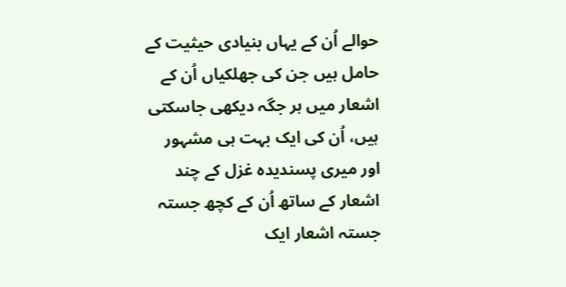حوالے اُن کے یہاں بنیادی حیثیت کے حامل ہیں جن کی جھلکیاں اُن کے اشعار میں ہر جگہ دیکھی جاسکتی ہیں، اُن کی ایک بہت ہی مشہور اور میری پسندیدہ غزل کے چند اشعار کے ساتھ اُن کے کچھ جستہ جستہ اشعار ایک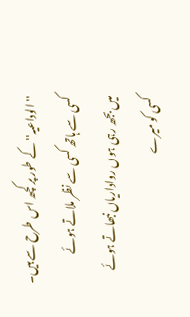''الوداعیہ'' کے طور پر کچھ اس طرح سے ہیں۔
کسی سے ہاتھ کسی سے نظر ملاتے ہوئے
میں بجھ رہی ہوں رواداریاں نبھاتے ہوئے
کسی کو میرے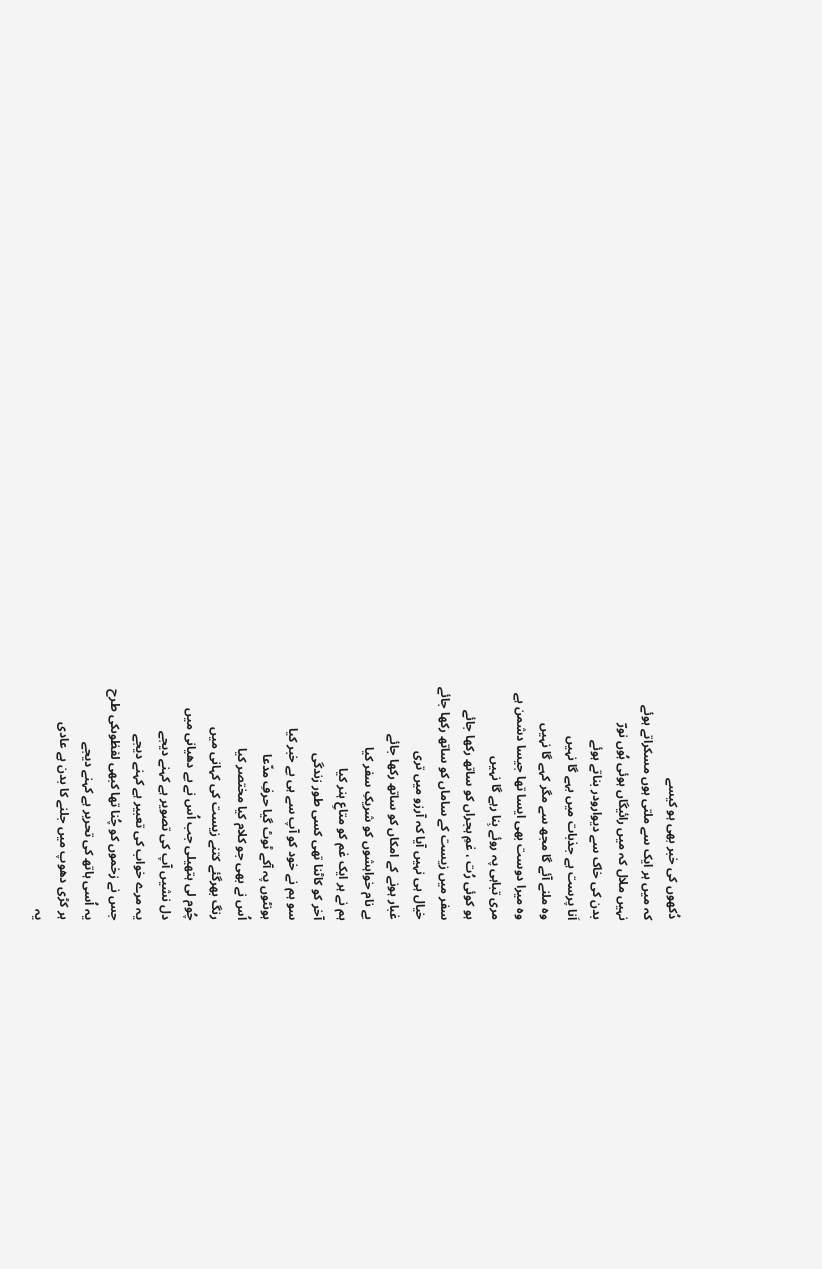دُکھوں کی خبر بھی ہو کیسے
کہ میں ہر ایک سے ملتی ہوں مسکراتے ہوئے
نہیں ملال کہ میں رائیگاں ہوئی ہُوں نورؔ
بدن کی خاک سے دیوارودر بناتے ہوئے
اَنا پرست ہے جذبات میں بہے گا نہیں
وہ ملنے آئے گا مجھ سے مگر کہے گا نہیں
وہ میرا دوست بھی ایسا تھا جیسا دشمن ہے
مری تباہی پہ روئے بِنا رہے گا نہیں
ہو کوئی رُت ، غمِ ہجراں کو ساتھ رکھا جائے
سفر میں زیست کے ساماں کو ساتھ رکھا جائے
خیال ہی نہیں آیا کہ آرزو میں تری
غبار ہونے کے امکاں کو ساتھ رکھا جائے
بے نام خواہشوں کو شریکِ سفر کیا
ہم نے ہر ایک غم کو متاعِ ہنر کیا
آخر کو کاٹنا تھی کسی طور زندگی
سو ہم نے خود کو آپ سے ہی بے خبر کیا
ہونٹوں پہ آکے ٹوٹ گیا حرفِ مدّعا
اُس نے بھی جو کلام کیا مختصر کیا
رنگ بھرگئے کتنے زیست کی کہانی میں
چُوم لی ہتھیلی جب اُس نے بے دھیانی میں
دل نشیں آپ کی تصویر ہے کہنے دیجے
یہ مرے خواب کی تعبیر ہے کہنے دیجے
جس نے زخموں کو چُنا تھا کبھی لفظوںکی طرح
یہ اُسی ہاتھ کی تحریر ہے کہنے دیجے
ہر کڑی دھوپ میں جلنے کا بدن ہے عادی
یہ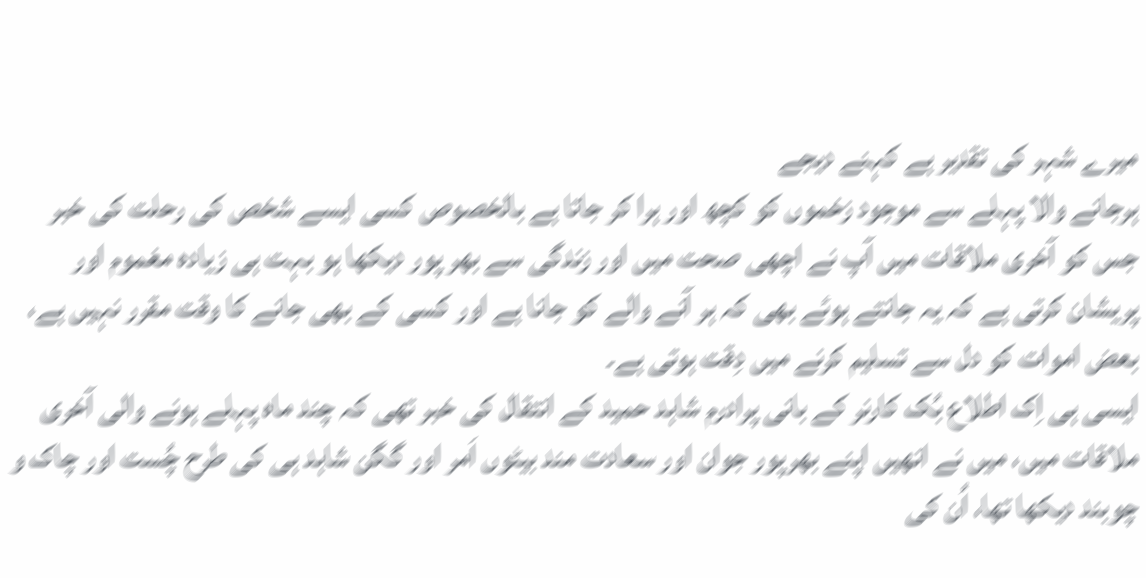میرے شہر کی تقدیر ہے کہنے دیجے
ہرجانے والا پہلے سے موجود زخموں کو کچھ اور ہرا کر جاتا ہے بالخصوص کسی ایسے شخص کی رحلت کی خبر جس کو آخری ملاقات میں آپ نے اچھی صحت میں اور زندگی سے بھر پور دیکھا ہو بہت ہی زیادہ مغموم اور پریشان کرتی ہے کہ یہ جانتے ہوئے بھی کہ ہر آنے والے کو جانا ہے اور کسی کے بھی جانے کا وقت مقرر نہیں ہے، بعض اموات کو دل سے تسلیم کرنے میں دِقت ہوتی ہے۔
ایسی ہی اِک اطلاع بُک کارنر کے بانی پرادرم شاہد حمید کے انتقال کی خبر تھی کہ چند ماہ پہلے ہونے والی آخری ملاقات میں، میں نے انھیں اپنے بھرپور جوان اور سعادت مند بیٹوں اَمر اور گگن شاہد ہی کی طرح چُست اور چاک و چوبند دیکھا تھا، اُن کی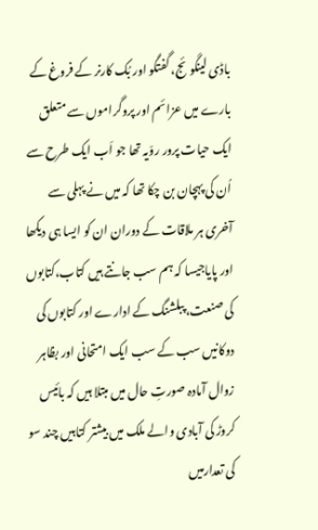باڈی لینگوئج، گفتگو اور بُک کارنر کے فروغ کے بارے میں عزائم اور پروگراموں سے متعلق ایک حیات پرور روّیہ تھا جو اَب ایک طرح سے اُن کی پہچان بن چکا تھا کہ میں نے پہلی سے آخری ہر ملاقات کے دوران ان کو ایسا ہی دیکھا اور پایاجیسا کہ ہم سب جانتے ہیں کتاب،کتابوں کی صنعت، پبلشنگ کے ادارے اور کتابوں کی دوکانیں سب کے سب ایک امتحانی اور بظاہر زوال آمادہ صورتِ حال میں مبتلا ہیں کہ بائیس کروڑ کی آبادی والے ملک میں بیشتر کتابیں چند سو کی تعدارمیں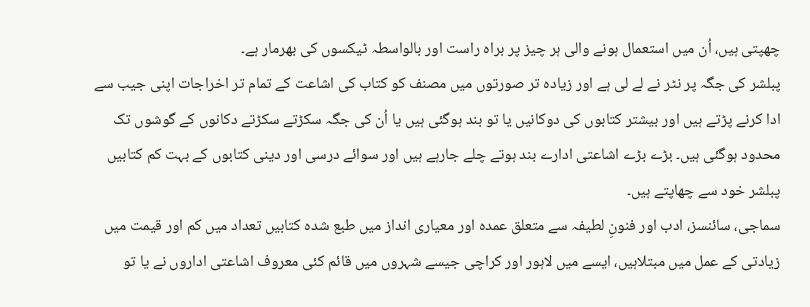چھپتی ہیں، اُن میں استعمال ہونے والی ہر چیز پر براہ راست اور بالواسطہ ٹیکسوں کی بھرمار ہے۔
پبلشر کی جگہ پر نٹر نے لے لی ہے اور زیادہ تر صورتوں میں مصنف کو کتاب کی اشاعت کے تمام تر اخراجات اپنی جیب سے ادا کرنے پڑتے ہیں اور بیشتر کتابوں کی دوکانیں یا تو بند ہوگئی ہیں یا اُن کی جگہ سکڑتے سکڑتے دکانوں کے گوشوں تک محدود ہوگئی ہیں۔ بڑے بڑے اشاعتی ادارے بند ہوتے چلے جارہے ہیں اور سوائے درسی اور دینی کتابوں کے بہت کم کتابیں پبلشر خود سے چھاپتے ہیں۔
سماجی، سائنسز، ادب اور فنونِ لطیفہ سے متعلق عمدہ اور معیاری انداز میں طبع شدہ کتابیں تعداد میں کم اور قیمت میں زیادتی کے عمل میں مبتلاہیں، ایسے میں لاہور اور کراچی جیسے شہروں میں قائم کئی معروف اشاعتی اداروں نے یا تو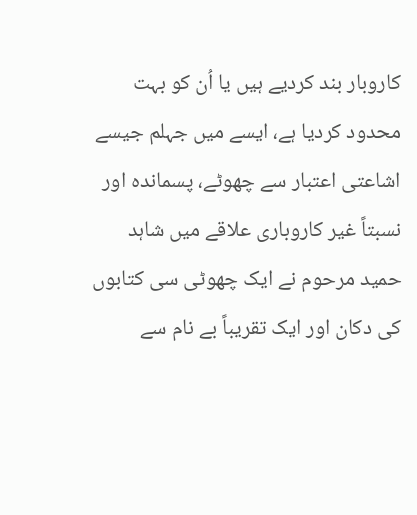کاروبار بند کردیے ہیں یا اُن کو بہت محدود کردیا ہے، ایسے میں جہلم جیسے اشاعتی اعتبار سے چھوٹے، پسماندہ اور نسبتاً غیر کاروباری علاقے میں شاہد حمید مرحوم نے ایک چھوٹی سی کتابوں کی دکان اور ایک تقریباً بے نام سے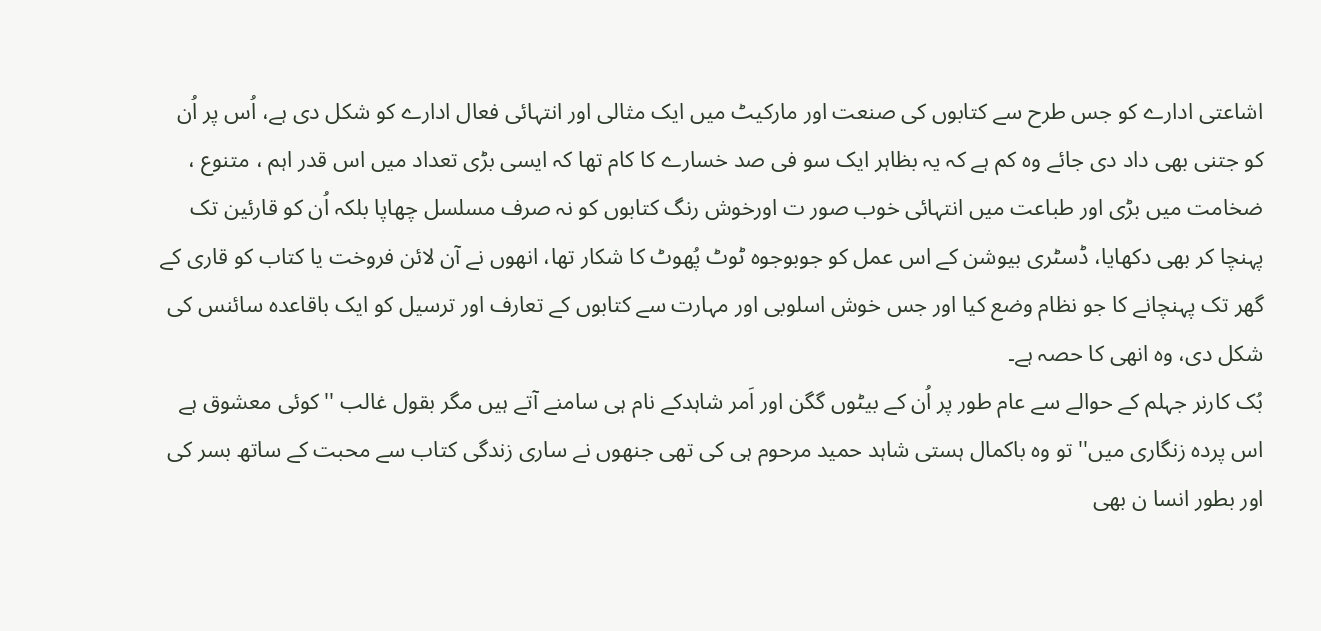اشاعتی ادارے کو جس طرح سے کتابوں کی صنعت اور مارکیٹ میں ایک مثالی اور انتہائی فعال ادارے کو شکل دی ہے، اُس پر اُن کو جتنی بھی داد دی جائے وہ کم ہے کہ یہ بظاہر ایک سو فی صد خسارے کا کام تھا کہ ایسی بڑی تعداد میں اس قدر اہم ، متنوع ، ضخامت میں بڑی اور طباعت میں انتہائی خوب صور ت اورخوش رنگ کتابوں کو نہ صرف مسلسل چھاپا بلکہ اُن کو قارئین تک پہنچا کر بھی دکھایا، ڈسٹری بیوشن کے اس عمل کو جوبوجوہ ٹوٹ پُھوٹ کا شکار تھا، انھوں نے آن لائن فروخت یا کتاب کو قاری کے گھر تک پہنچانے کا جو نظام وضع کیا اور جس خوش اسلوبی اور مہارت سے کتابوں کے تعارف اور ترسیل کو ایک باقاعدہ سائنس کی شکل دی، وہ انھی کا حصہ ہے۔
بُک کارنر جہلم کے حوالے سے عام طور پر اُن کے بیٹوں گگن اور اَمر شاہدکے نام ہی سامنے آتے ہیں مگر بقول غالب ''کوئی معشوق ہے اس پردہ زنگاری میں'' تو وہ باکمال ہستی شاہد حمید مرحوم ہی کی تھی جنھوں نے ساری زندگی کتاب سے محبت کے ساتھ بسر کی اور بطور انسا ن بھی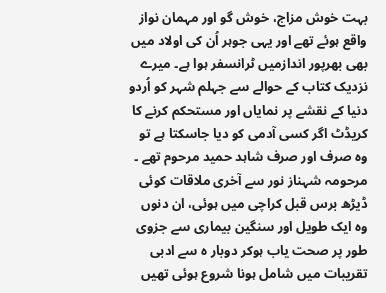بہت خوش مزاج، خوش گو اور مہمان نواز واقع ہوئے تھے اور یہی جوہر اُن کی اولاد میں بھی بھرپور اندازمیں ٹرانسفر ہوا ہے۔ میرے نزدیک کتاب کے حوالے سے جہلم شہر کو اُردو دنیا کے نقشے پر نمایاں اور مستحکم کرنے کا کریڈٹ اگر کسی آدمی کو دیا جاسکتا ہے تو وہ صرف اور صرف شاہد حمید مرحوم تھے ۔
مرحومہ شہناز نور سے آخری ملاقات کوئی ڈیڑھ برس قبل کراچی میں ہوئی، ان دنوں وہ ایک طویل اور سنگین بیماری سے جزوی طور پر صحت یاب ہوکر دوبار ہ سے ادبی تقریبات میں شامل ہونا شروع ہوئی تھیں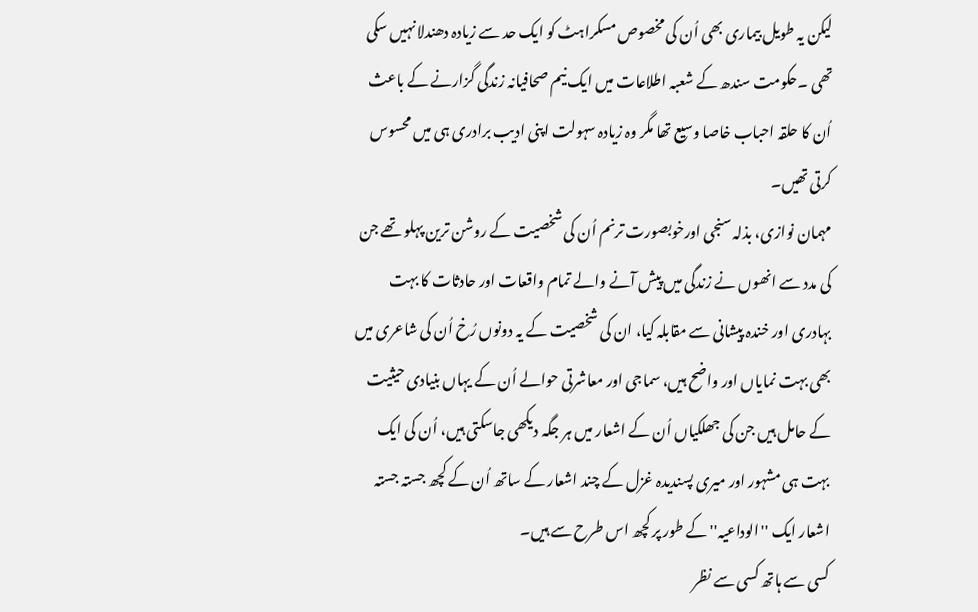لیکن یہ طویل بیماری بھی اُن کی مخصوص مسکراہٹ کو ایک حد سے زیادہ دھندلا نہیں سکی تھی ۔حکومت سندھ کے شعبہ اطلاعات میں ایک نیم صحافیانہ زندگی گزارنے کے باعث اُن کا حلقہ احباب خاصا وسیع تھا مگر وہ زیادہ سہولت اپنی ادیب برادری ہی میں محسوس کرتی تھیں۔
مہمان نوازی، بذلہ سنجی اورخوبصورت ترنم اُن کی شخصیت کے روشن ترین پہلو تھے جن کی مدد سے انھوں نے زندگی میں پیش آنے والے تمام واقعات اور حادثات کا بہت بہادری اور خندہ پیشانی سے مقابلہ کیا، ان کی شخصیت کے یہ دونوں رُخ اُن کی شاعری میں بھی بہت نمایاں اور واضح ہیں، سماجی اور معاشرتی حوالے اُن کے یہاں بنیادی حیثیت کے حامل ہیں جن کی جھلکیاں اُن کے اشعار میں ہر جگہ دیکھی جاسکتی ہیں، اُن کی ایک بہت ہی مشہور اور میری پسندیدہ غزل کے چند اشعار کے ساتھ اُن کے کچھ جستہ جستہ اشعار ایک ''الوداعیہ'' کے طور پر کچھ اس طرح سے ہیں۔
کسی سے ہاتھ کسی سے نظر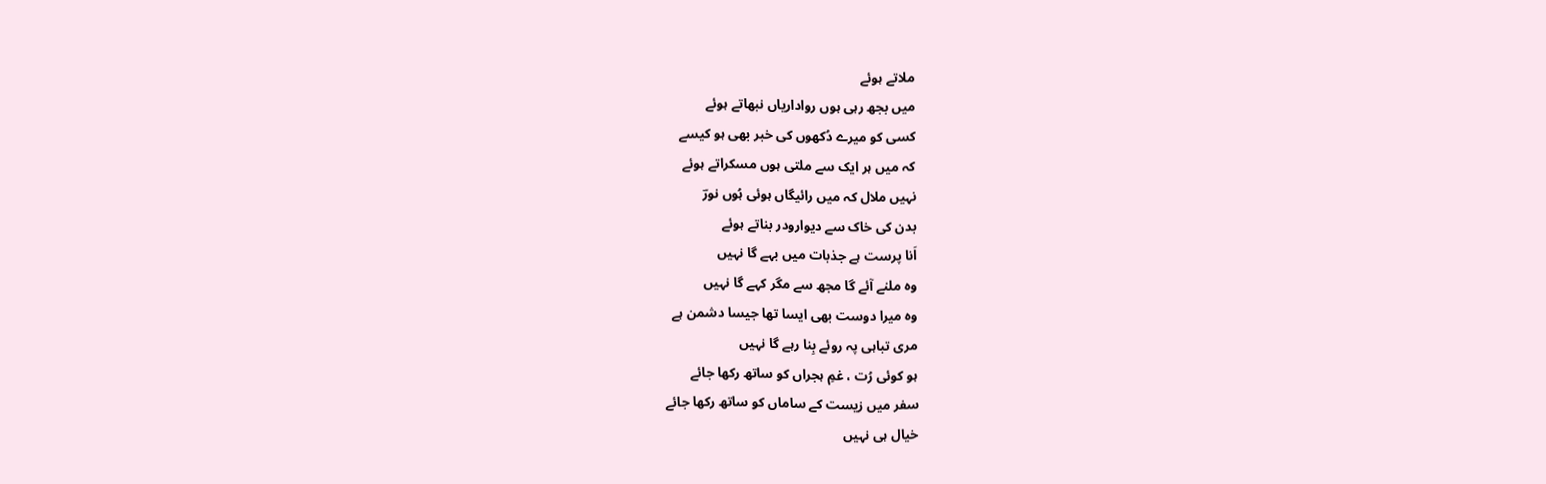ملاتے ہوئے
میں بجھ رہی ہوں رواداریاں نبھاتے ہوئے
کسی کو میرے دُکھوں کی خبر بھی ہو کیسے
کہ میں ہر ایک سے ملتی ہوں مسکراتے ہوئے
نہیں ملال کہ میں رائیگاں ہوئی ہُوں نورؔ
بدن کی خاک سے دیوارودر بناتے ہوئے
اَنا پرست ہے جذبات میں بہے گا نہیں
وہ ملنے آئے گا مجھ سے مگر کہے گا نہیں
وہ میرا دوست بھی ایسا تھا جیسا دشمن ہے
مری تباہی پہ روئے بِنا رہے گا نہیں
ہو کوئی رُت ، غمِ ہجراں کو ساتھ رکھا جائے
سفر میں زیست کے ساماں کو ساتھ رکھا جائے
خیال ہی نہیں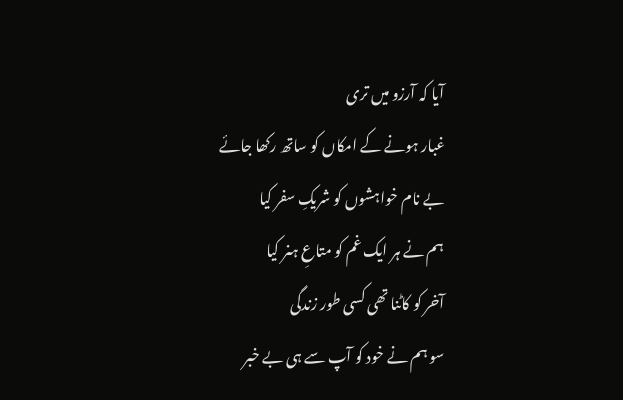آیا کہ آرزو میں تری
غبار ہونے کے امکاں کو ساتھ رکھا جائے
بے نام خواہشوں کو شریکِ سفر کیا
ہم نے ہر ایک غم کو متاعِ ہنر کیا
آخر کو کاٹنا تھی کسی طور زندگی
سو ہم نے خود کو آپ سے ہی بے خبر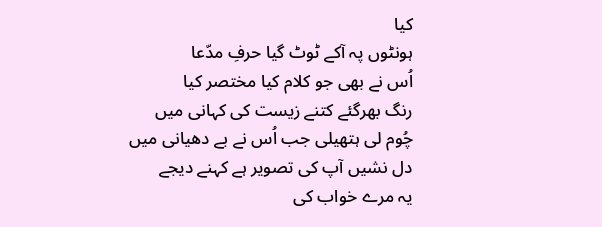کیا
ہونٹوں پہ آکے ٹوٹ گیا حرفِ مدّعا
اُس نے بھی جو کلام کیا مختصر کیا
رنگ بھرگئے کتنے زیست کی کہانی میں
چُوم لی ہتھیلی جب اُس نے بے دھیانی میں
دل نشیں آپ کی تصویر ہے کہنے دیجے
یہ مرے خواب کی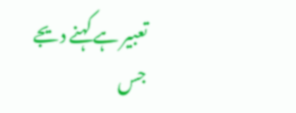تعبیر ہے کہنے دیجے
جس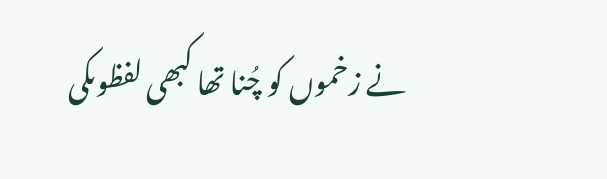نے زخموں کو چُنا تھا کبھی لفظوںکی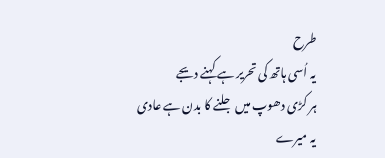طرح
یہ اُسی ہاتھ کی تحریر ہے کہنے دیجے
ہر کڑی دھوپ میں جلنے کا بدن ہے عادی
یہ میرے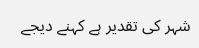شہر کی تقدیر ہے کہنے دیجے